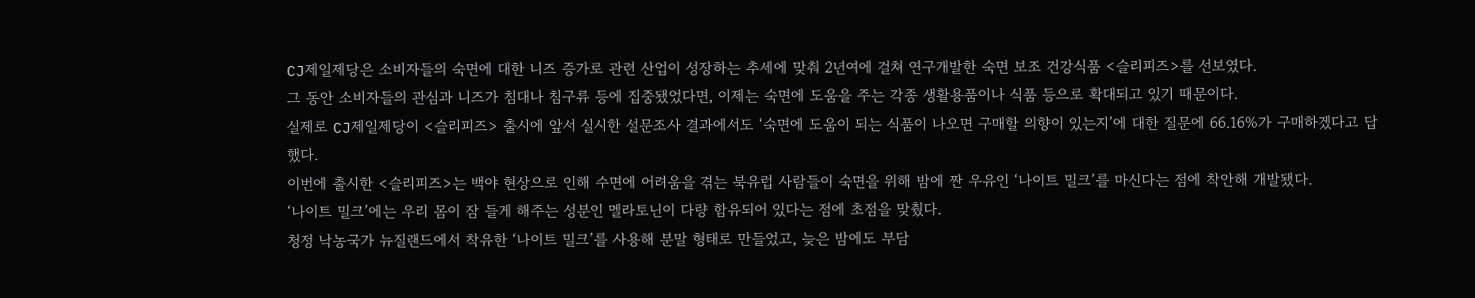CJ제일제당은 소비자들의 숙면에 대한 니즈 증가로 관련 산업이 성장하는 추세에 맞춰 2년여에 걸쳐 연구개발한 숙면 보조 건강식품 <슬리피즈>를 선보였다.
그 동안 소비자들의 관심과 니즈가 침대나 침구류 등에 집중됐었다면, 이제는 숙면에 도움을 주는 각종 생활용품이나 식품 등으로 확대되고 있기 때문이다.
실제로 CJ제일제당이 <슬리피즈> 출시에 앞서 실시한 설문조사 결과에서도 ‘숙면에 도움이 되는 식품이 나오면 구매할 의향이 있는지’에 대한 질문에 66.16%가 구매하겠다고 답했다.
이번에 출시한 <슬리피즈>는 백야 현상으로 인해 수면에 어려움을 겪는 북유럽 사람들이 숙면을 위해 밤에 짠 우유인 ‘나이트 밀크’를 마신다는 점에 착안해 개발됐다.
‘나이트 밀크’에는 우리 몸이 잠 들게 해주는 성분인 멜라토닌이 다량 함유되어 있다는 점에 초점을 맞췄다.
청정 낙농국가 뉴질랜드에서 착유한 ‘나이트 밀크’를 사용해 분말 형태로 만들었고, 늦은 밤에도 부담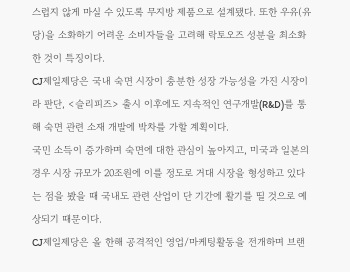스럽지 않게 마실 수 있도록 무지방 제품으로 설계됐다. 또한 우유(유당)을 소화하기 어려운 소비자들을 고려해 락토오즈 성분을 최소화한 것이 특징이다.
CJ제일제당은 국내 숙면 시장이 충분한 성장 가능성을 가진 시장이라 판단, <슬리피즈> 출시 이후에도 지속적인 연구개발(R&D)를 통해 숙면 관련 소재 개발에 박차를 가할 계획이다.
국민 소득이 증가하며 숙면에 대한 관심이 높아지고, 미국과 일본의 경우 시장 규모가 20조원에 이를 정도로 거대 시장을 형성하고 있다는 점을 봤을 때 국내도 관련 산업이 단 기간에 활기를 띨 것으로 예상되기 때문이다.
CJ제일제당은 올 한해 공격적인 영업/마케팅활동을 전개하며 브랜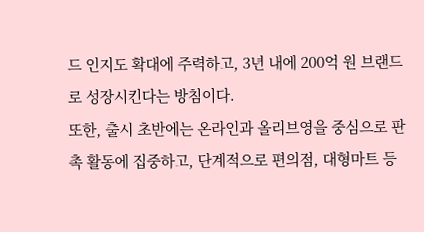드 인지도 확대에 주력하고, 3년 내에 200억 원 브랜드로 성장시킨다는 방침이다.
또한, 출시 초반에는 온라인과 올리브영을 중심으로 판촉 활동에 집중하고, 단계적으로 편의점, 대형마트 등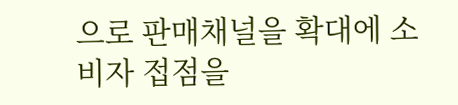으로 판매채널을 확대에 소비자 접점을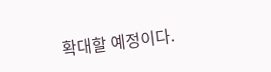확대할 예정이다.